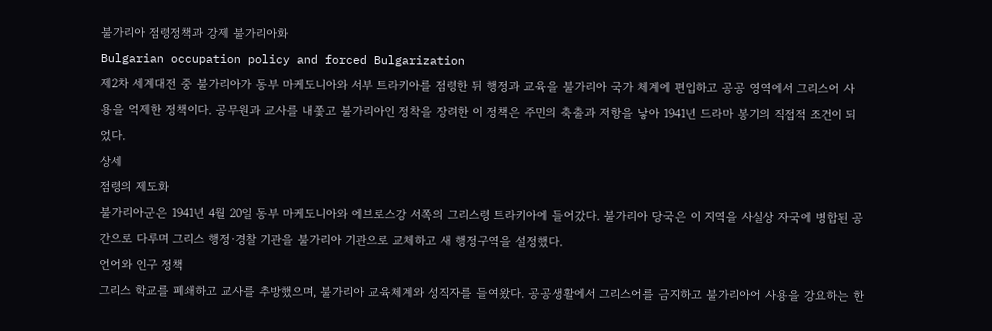불가리아 점령정책과 강제 불가리아화
Bulgarian occupation policy and forced Bulgarization
제2차 세계대전 중 불가리아가 동부 마케도니아와 서부 트라키아를 점령한 뒤 행정과 교육을 불가리아 국가 체계에 편입하고 공공 영역에서 그리스어 사용을 억제한 정책이다. 공무원과 교사를 내쫓고 불가리아인 정착을 장려한 이 정책은 주민의 축출과 저항을 낳아 1941년 드라마 봉기의 직접적 조건이 되었다.
상세
점령의 제도화
불가리아군은 1941년 4월 20일 동부 마케도니아와 에브로스강 서쪽의 그리스령 트라키아에 들어갔다. 불가리아 당국은 이 지역을 사실상 자국에 병합된 공간으로 다루며 그리스 행정·경찰 기관을 불가리아 기관으로 교체하고 새 행정구역을 설정했다.
언어와 인구 정책
그리스 학교를 폐쇄하고 교사를 추방했으며, 불가리아 교육체계와 성직자를 들여왔다. 공공생활에서 그리스어를 금지하고 불가리아어 사용을 강요하는 한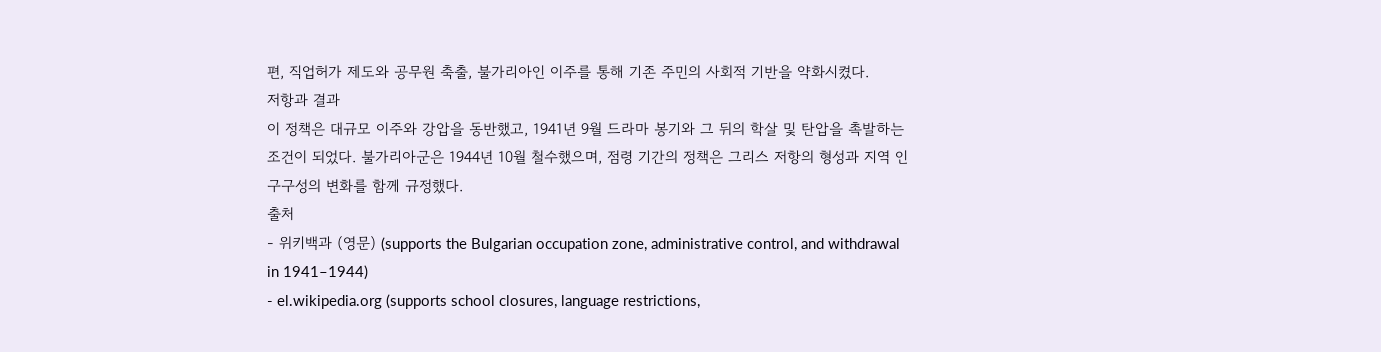편, 직업허가 제도와 공무원 축출, 불가리아인 이주를 통해 기존 주민의 사회적 기반을 약화시켰다.
저항과 결과
이 정책은 대규모 이주와 강압을 동반했고, 1941년 9월 드라마 봉기와 그 뒤의 학살 및 탄압을 촉발하는 조건이 되었다. 불가리아군은 1944년 10월 철수했으며, 점령 기간의 정책은 그리스 저항의 형성과 지역 인구구성의 변화를 함께 규정했다.
출처
- 위키백과 (영문) (supports the Bulgarian occupation zone, administrative control, and withdrawal in 1941–1944)
- el.wikipedia.org (supports school closures, language restrictions,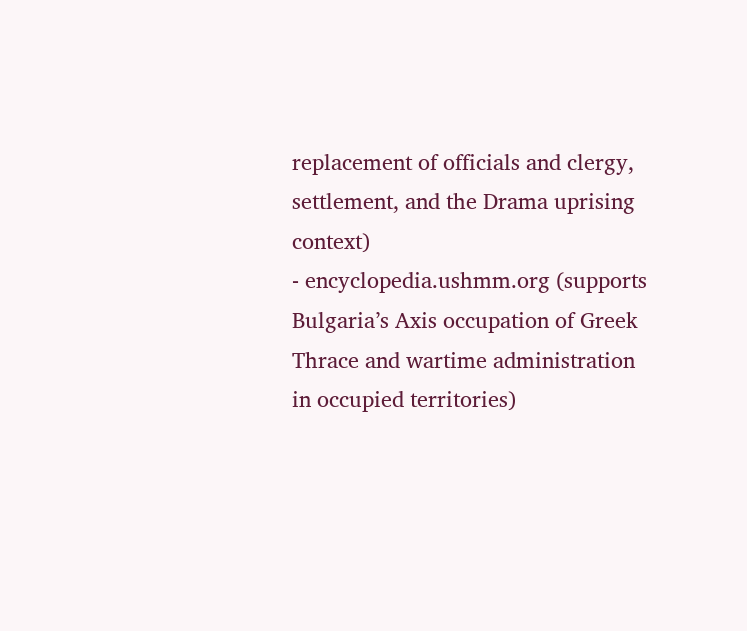replacement of officials and clergy, settlement, and the Drama uprising context)
- encyclopedia.ushmm.org (supports Bulgaria’s Axis occupation of Greek Thrace and wartime administration in occupied territories)